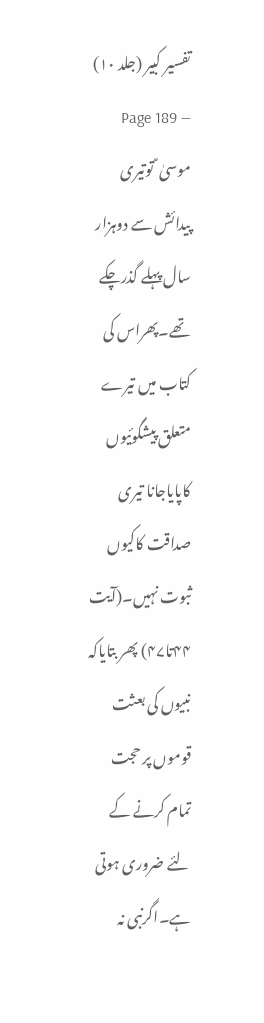تفسیر کبیر (جلد ۱۰) — Page 189
موسیٰ ؑ توتیری پیدائش سے دوہزار سال پہلے گذرچکے تھے۔پھراس کی کتاب میں تیرے متعلق پیشگوئیوں کاپایاجانا تیری صداقت کاکیوں ثبوت نہیں۔(آیت ۴۴تا۴۷) پھر بتایاکہ نبیوں کی بعثت قوموں پر حجت تمام کرنے کے لئے ضروری ہوتی ہے۔اگرنبی نہ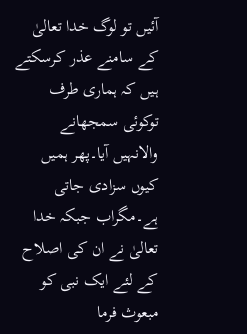آئیں تو لوگ خدا تعالیٰ کے سامنے عذر کرسکتے ہیں کہ ہماری طرف توکوئی سمجھانے والانہیں آیا۔پھر ہمیں کیوں سزادی جاتی ہے۔مگراب جبکہ خدا تعالیٰ نے ان کی اصلاح کے لئے ایک نبی کو مبعوث فرما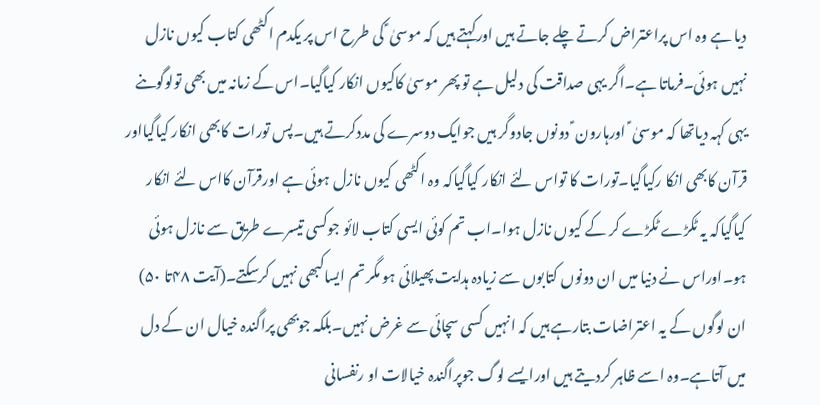دیا ہے وہ اس پراعتراض کرتے چلے جاتے ہیں اورکہتے ہیں کہ موسیٰ ؑ کی طرح اس پر یکدم اکٹھی کتاب کیوں نازل نہیں ہوئی۔فرماتا ہے۔اگر یہی صداقت کی دلیل ہے تو پھر موسیٰ کاکیوں انکار کیاگیا۔اس کے زمانہ میں بھی تولوگوںنے یہی کہہ دیاتھا کہ موسیٰ ؑ اورہارون ؑ دونوں جادوگر ہیں جوایک دوسرے کی مددکرتے ہیں۔پس تورات کابھی انکار کیاگیااور قرآن کابھی انکا رکیاگیا۔تورات کا تواس لئے انکار کیاگیاکہ وہ اکٹھی کیوں نازل ہوئی ہے اورقرآن کااس لئے انکار کیاگیاکہ یہ ٹکڑے ٹکڑے کر کے کیوں نازل ہوا۔اب تم کوئی ایسی کتاب لائو جوکسی تیسرے طریق سے نازل ہوئی ہو۔اوراس نے دنیا میں ان دونوں کتابوں سے زیادہ ہدایت پھیلائی ہو مگر تم ایساکبھی نہیں کرسکتے۔(آیت ۴۸تا ۵۰) ان لوگوں کے یہ اعتراضات بتارہے ہیں کہ انہیں کسی سچائی سے غرض نہیں۔بلکہ جوبھی پراگندہ خیال ان کے دل میں آتاہے۔وہ اسے ظاہر کردیتے ہیں اورایسے لوگ جوپراگندہ خیالات او رنفسانی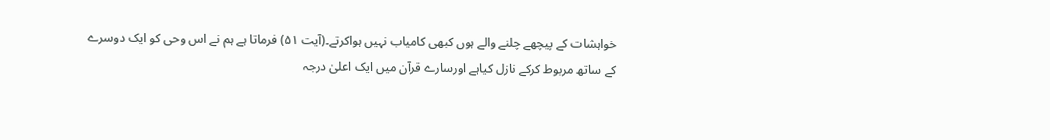خواہشات کے پیچھے چلنے والے ہوں کبھی کامیاب نہیں ہواکرتے۔(آیت ۵۱) فرماتا ہے ہم نے اس وحی کو ایک دوسرے کے ساتھ مربوط کرکے نازل کیاہے اورسارے قرآن میں ایک اعلیٰ درجہ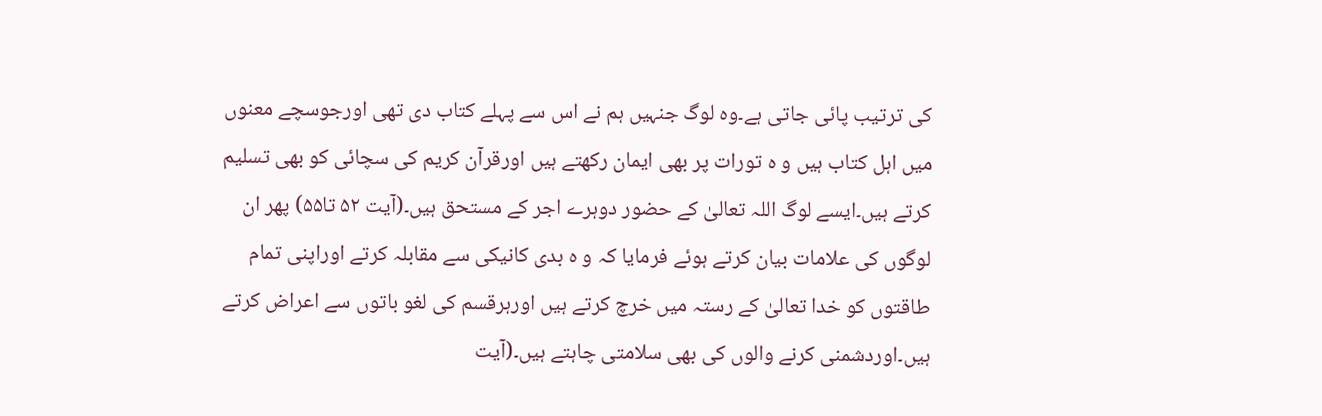کی ترتیب پائی جاتی ہے۔وہ لوگ جنہیں ہم نے اس سے پہلے کتاب دی تھی اورجوسچے معنوں میں اہل کتاب ہیں و ہ تورات پر بھی ایمان رکھتے ہیں اورقرآن کریم کی سچائی کو بھی تسلیم کرتے ہیں۔ایسے لوگ اللہ تعالیٰ کے حضور دوہرے اجر کے مستحق ہیں۔(آیت ۵۲ تا۵۵) پھر ان لوگوں کی علامات بیان کرتے ہوئے فرمایا کہ و ہ بدی کانیکی سے مقابلہ کرتے اوراپنی تمام طاقتوں کو خدا تعالیٰ کے رستہ میں خرچ کرتے ہیں اورہرقسم کی لغو باتوں سے اعراض کرتے ہیں۔اوردشمنی کرنے والوں کی بھی سلامتی چاہتے ہیں۔(آیت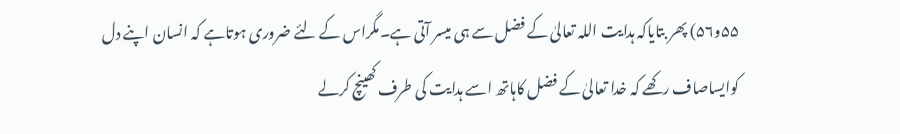۵۵و۵۶) پھر بتایاکہ ہدایت اللہ تعالیٰ کے فضل سے ہی میسر آتی ہے۔مگراس کے لئے ضروری ہوتاہے کہ انسان اپنے دل کوایساصاف رکھے کہ خدا تعالیٰ کے فضل کاہاتھ اسے ہدایت کی طرف کھینچ کرلے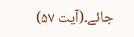جائے۔(آیت ۵۷)